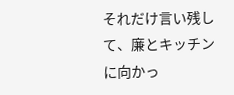それだけ言い残して、廉とキッチンに向かっ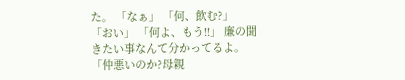た。 「なぁ」 「何、飲む?」 「おい」 「何よ、もう!!」 廉の聞きたい事なんて分かってるよ。 「仲悪いのか?母親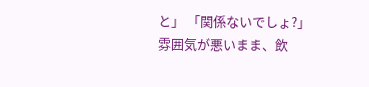と」 「関係ないでしょ?」 雰囲気が悪いまま、飲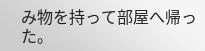み物を持って部屋へ帰った。